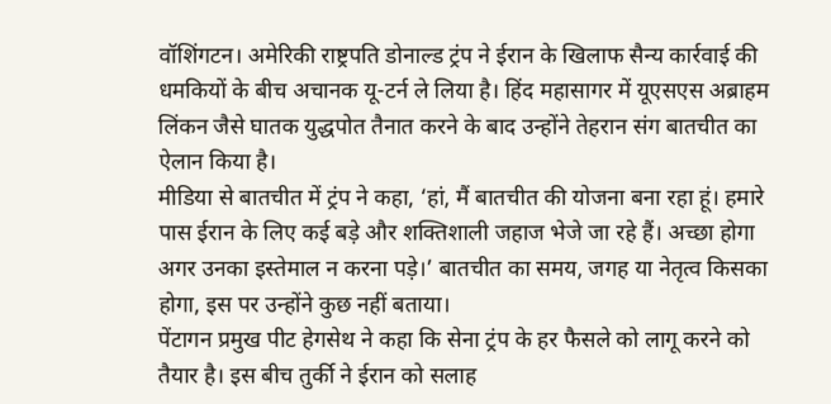वॉशिंगटन। अमेरिकी राष्ट्रपति डोनाल्ड ट्रंप ने ईरान के खिलाफ सैन्य कार्रवाई की धमकियों के बीच अचानक यू-टर्न ले लिया है। हिंद महासागर में यूएसएस अब्राहम लिंकन जैसे घातक युद्धपोत तैनात करने के बाद उन्होंने तेहरान संग बातचीत का ऐलान किया है।
मीडिया से बातचीत में ट्रंप ने कहा, ‘हां, मैं बातचीत की योजना बना रहा हूं। हमारे पास ईरान के लिए कई बड़े और शक्तिशाली जहाज भेजे जा रहे हैं। अच्छा होगा अगर उनका इस्तेमाल न करना पड़े।’ बातचीत का समय, जगह या नेतृत्व किसका होगा, इस पर उन्होंने कुछ नहीं बताया।
पेंटागन प्रमुख पीट हेगसेथ ने कहा कि सेना ट्रंप के हर फैसले को लागू करने को तैयार है। इस बीच तुर्की ने ईरान को सलाह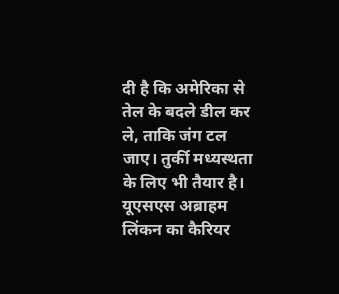दी है कि अमेरिका से तेल के बदले डील कर ले, ताकि जंग टल जाए। तुर्की मध्यस्थता के लिए भी तैयार है।
यूएसएस अब्राहम लिंकन का कैरियर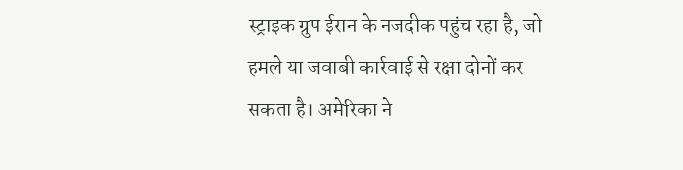स्ट्राइक ग्रुप ईरान के नजदीक पहुंच रहा है, जो हमले या जवाबी कार्रवाई से रक्षा दोनों कर सकता है। अमेरिका ने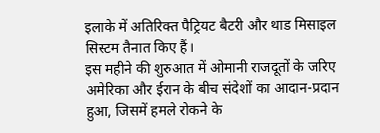इलाके में अतिरिक्त पैट्रियट बैटरी और थाड मिसाइल सिस्टम तैनात किए हैं।
इस महीने की शुरुआत में ओमानी राजदूतों के जरिए अमेरिका और ईरान के बीच संदेशों का आदान-प्रदान हुआ, जिसमें हमले रोकने के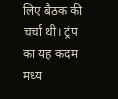लिए बैठक की चर्चा थी। ट्रंप का यह कदम मध्य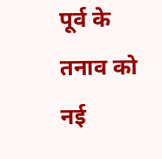पूर्व के तनाव को नई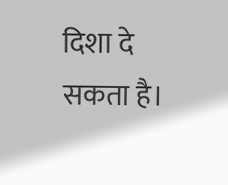दिशा दे सकता है।